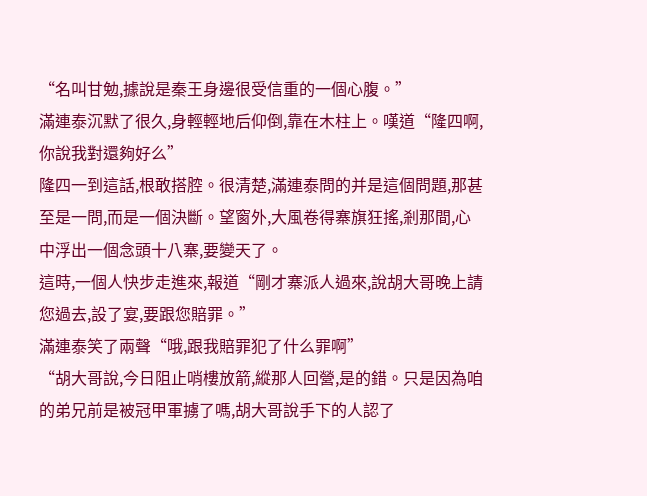“名叫甘勉,據說是秦王身邊很受信重的一個心腹。”
滿連泰沉默了很久,身輕輕地后仰倒,靠在木柱上。嘆道“隆四啊,你說我對還夠好么”
隆四一到這話,根敢搭腔。很清楚,滿連泰問的并是這個問題,那甚至是一問,而是一個決斷。望窗外,大風卷得寨旗狂搖,剎那間,心中浮出一個念頭十八寨,要變天了。
這時,一個人快步走進來,報道“剛才寨派人過來,說胡大哥晚上請您過去,設了宴,要跟您賠罪。”
滿連泰笑了兩聲“哦,跟我賠罪犯了什么罪啊”
“胡大哥說,今日阻止哨樓放箭,縱那人回營,是的錯。只是因為咱的弟兄前是被冠甲軍擄了嗎,胡大哥說手下的人認了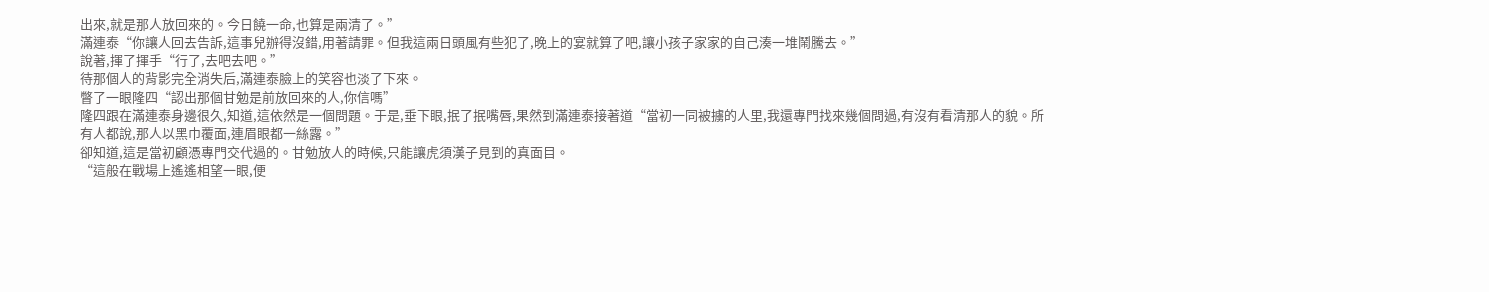出來,就是那人放回來的。今日饒一命,也算是兩清了。”
滿連泰“你讓人回去告訴,這事兒辦得沒錯,用著請罪。但我這兩日頭風有些犯了,晚上的宴就算了吧,讓小孩子家家的自己湊一堆鬧騰去。”
說著,揮了揮手“行了,去吧去吧。”
待那個人的背影完全消失后,滿連泰臉上的笑容也淡了下來。
瞥了一眼隆四“認出那個甘勉是前放回來的人,你信嗎”
隆四跟在滿連泰身邊很久,知道,這依然是一個問題。于是,垂下眼,抿了抿嘴唇,果然到滿連泰接著道“當初一同被擄的人里,我還專門找來幾個問過,有沒有看清那人的貌。所有人都說,那人以黑巾覆面,連眉眼都一絲露。”
卻知道,這是當初顧憑專門交代過的。甘勉放人的時候,只能讓虎須漢子見到的真面目。
“這般在戰場上遙遙相望一眼,便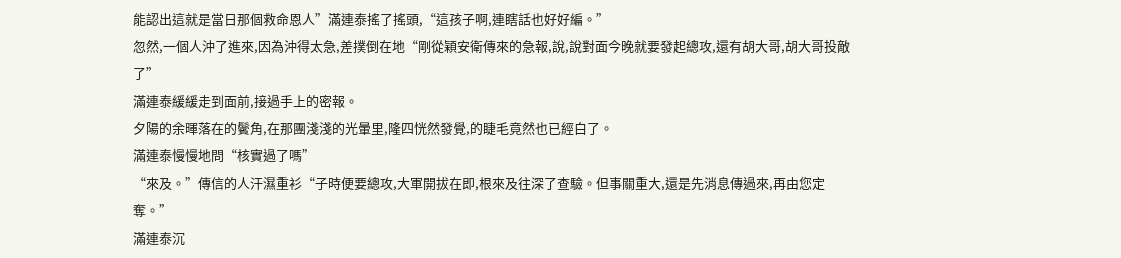能認出這就是當日那個救命恩人”滿連泰搖了搖頭,“這孩子啊,連瞎話也好好編。”
忽然,一個人沖了進來,因為沖得太急,差撲倒在地“剛從穎安衛傳來的急報,說,說對面今晚就要發起總攻,還有胡大哥,胡大哥投敵了”
滿連泰緩緩走到面前,接過手上的密報。
夕陽的余暉落在的鬢角,在那團淺淺的光暈里,隆四恍然發覺,的睫毛竟然也已經白了。
滿連泰慢慢地問“核實過了嗎”
“來及。”傳信的人汗濕重衫“子時便要總攻,大軍開拔在即,根來及往深了查驗。但事關重大,還是先消息傳過來,再由您定奪。”
滿連泰沉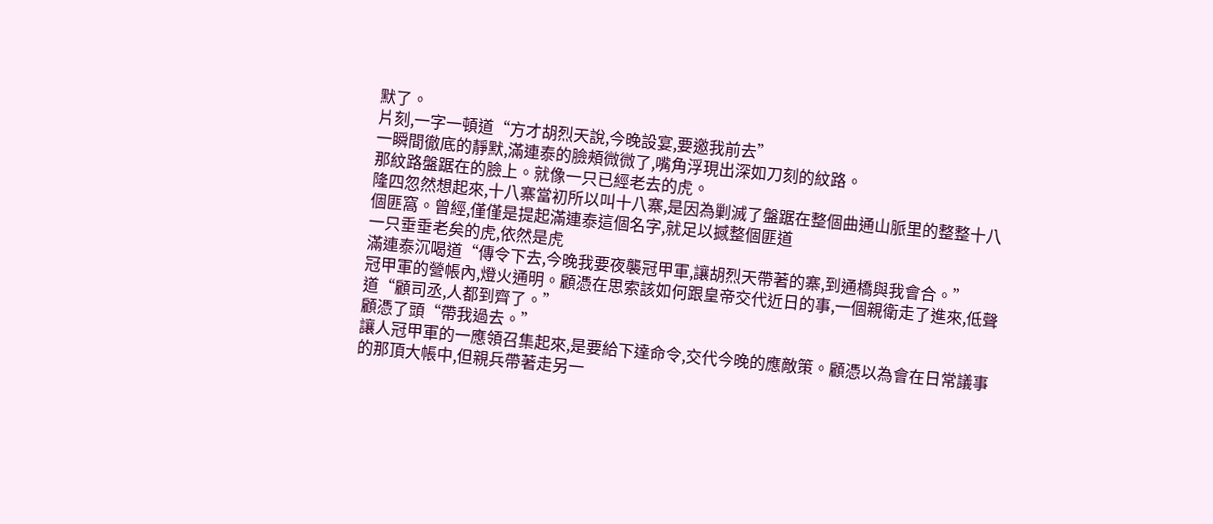默了。
片刻,一字一頓道“方才胡烈天說,今晚設宴,要邀我前去”
一瞬間徹底的靜默,滿連泰的臉頰微微了,嘴角浮現出深如刀刻的紋路。
那紋路盤踞在的臉上。就像一只已經老去的虎。
隆四忽然想起來,十八寨當初所以叫十八寨,是因為剿滅了盤踞在整個曲通山脈里的整整十八個匪窩。曾經,僅僅是提起滿連泰這個名字,就足以撼整個匪道
一只垂垂老矣的虎,依然是虎
滿連泰沉喝道“傳令下去,今晚我要夜襲冠甲軍,讓胡烈天帶著的寨,到通橋與我會合。”
冠甲軍的營帳內,燈火通明。顧憑在思索該如何跟皇帝交代近日的事,一個親衛走了進來,低聲道“顧司丞,人都到齊了。”
顧憑了頭“帶我過去。”
讓人冠甲軍的一應領召集起來,是要給下達命令,交代今晚的應敵策。顧憑以為會在日常議事的那頂大帳中,但親兵帶著走另一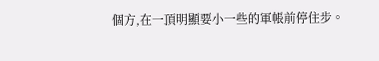個方,在一頂明顯要小一些的軍帳前停住步。